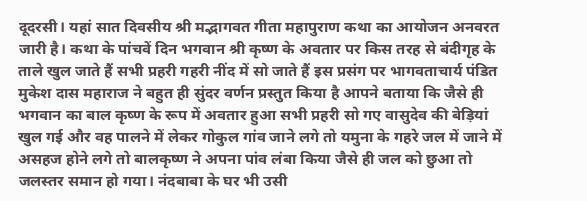दूदरसी। यहां सात दिवसीय श्री मद्भागवत गीता महापुराण कथा का आयोजन अनवरत जारी है। कथा के पांचवें दिन भगवान श्री कृष्ण के अवतार पर किस तरह से बंदीगृह के ताले खुल जाते हैं सभी प्रहरी गहरी नींद में सो जाते हैं इस प्रसंग पर भागवताचार्य पंडित मुकेश दास महाराज ने बहुत ही सुंदर वर्णन प्रस्तुत किया है आपने बताया कि जैसे ही भगवान का बाल कृष्ण के रूप में अवतार हुआ सभी प्रहरी सो गए वासुदेव की बेड़ियां खुल गई और वह पालने में लेकर गोकुल गांव जाने लगे तो यमुना के गहरे जल में जाने में असहज होने लगे तो बालकृष्ण ने अपना पांव लंबा किया जैसे ही जल को छुआ तो जलस्तर समान हो गया। नंदबाबा के घर भी उसी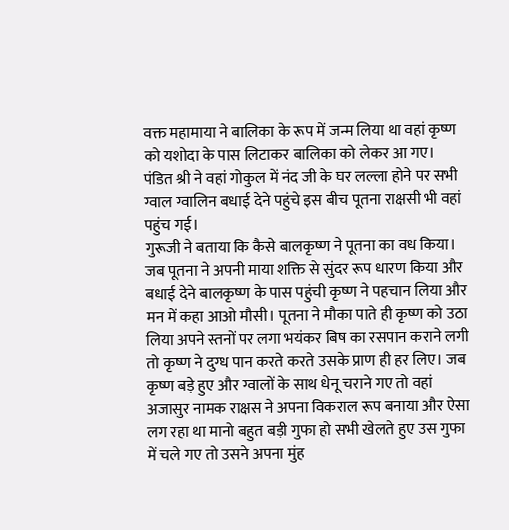वक्त महामाया ने बालिका के रूप में जन्म लिया था वहां कृष्ण को यशोदा के पास लिटाकर बालिका को लेकर आ गए। पंडित श्री ने वहां गोकुल में नंद जी के घर लल्ला होने पर सभी ग्वाल ग्वालिन बधाई देने पहुंचे इस बीच पूतना राक्षसी भी वहां पहुंच गई।
गुरूजी ने बताया कि कैसे बालकृष्ण ने पूतना का वध किया। जब पूतना ने अपनी माया शक्ति से सुंदर रूप धारण किया और बधाई देने बालकृष्ण के पास पहुंची कृष्ण ने पहचान लिया और मन में कहा आओ मौसी। पूतना ने मौका पाते ही कृष्ण को उठा लिया अपने स्तनों पर लगा भयंकर बिष का रसपान कराने लगी तो कृष्ण ने दुग्ध पान करते करते उसके प्राण ही हर लिए। जब कृष्ण बड़े हुए और ग्वालों के साथ धेनू चराने गए तो वहां अजासुर नामक राक्षस ने अपना विकराल रूप बनाया और ऐसा लग रहा था मानो बहुत बड़ी गुफा हो सभी खेलते हुए उस गुफा में चले गए तो उसने अपना मुंह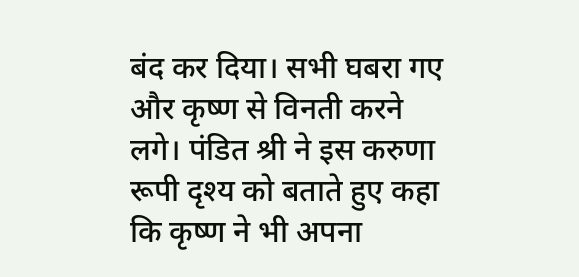बंद कर दिया। सभी घबरा गए और कृष्ण से विनती करने लगे। पंडित श्री ने इस करुणा रूपी दृश्य को बताते हुए कहा कि कृष्ण ने भी अपना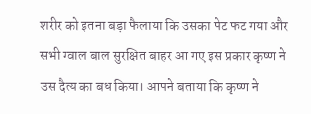शरीर को इतना बड़ा फैलाया कि उसका पेट फट गया और सभी ग्वाल बाल सुरक्षित बाहर आ गए इस प्रकार कृष्ण ने उस दैत्य का बध किया। आपने बताया कि कृष्ण ने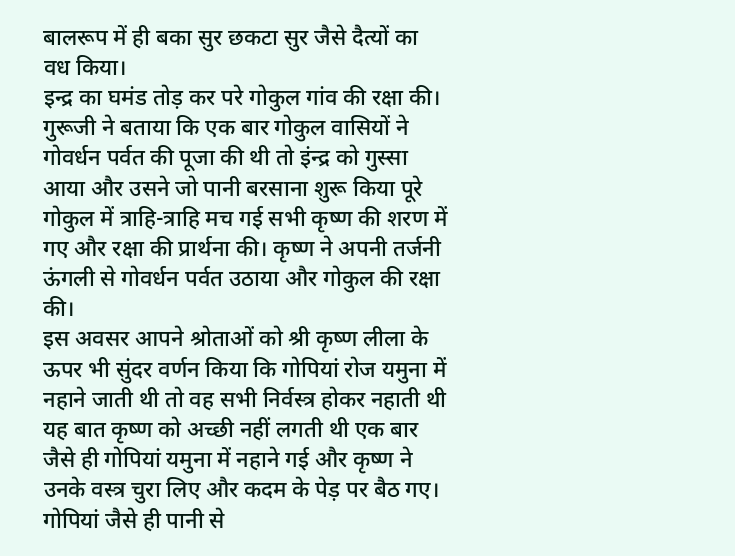बालरूप में ही बका सुर छकटा सुर जैसे दैत्यों का वध किया।
इन्द्र का घमंड तोड़ कर परे गोकुल गांव की रक्षा की। गुरूजी ने बताया कि एक बार गोकुल वासियों ने गोवर्धन पर्वत की पूजा की थी तो इंन्द्र को गुस्सा आया और उसने जो पानी बरसाना शुरू किया पूरे गोकुल में त्राहि-त्राहि मच गई सभी कृष्ण की शरण में गए और रक्षा की प्रार्थना की। कृष्ण ने अपनी तर्जनी ऊंगली से गोवर्धन पर्वत उठाया और गोकुल की रक्षा की।
इस अवसर आपने श्रोताओं को श्री कृष्ण लीला के ऊपर भी सुंदर वर्णन किया कि गोपियां रोज यमुना में नहाने जाती थी तो वह सभी निर्वस्त्र होकर नहाती थी यह बात कृष्ण को अच्छी नहीं लगती थी एक बार जैसे ही गोपियां यमुना में नहाने गई और कृष्ण ने उनके वस्त्र चुरा लिए और कदम के पेड़ पर बैठ गए। गोपियां जैसे ही पानी से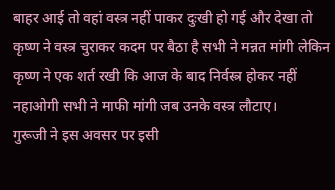बाहर आई तो वहां वस्त्र नहीं पाकर दुःखी हो गई और देखा तो कृष्ण ने वस्त्र चुराकर कदम पर बैठा है सभी ने मन्नत मांगी लेकिन कृष्ण ने एक शर्त रखी कि आज के बाद निर्वस्त्र होकर नहीं नहाओगी सभी ने माफी मांगी जब उनके वस्त्र लौटाए।
गुरूजी ने इस अवसर पर इसी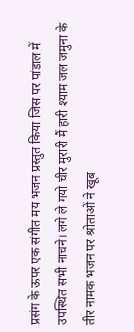प्रसंग के ऊपर एक संगीत मय भजन प्रस्तुत किया जिस पर पांडाल में उपस्थित सभी नाचने। लगे ले गयो चीर मुरारी मैं हारी श्याम जल जमुना के तीर नामक भजन पर श्रोताओं ने खूब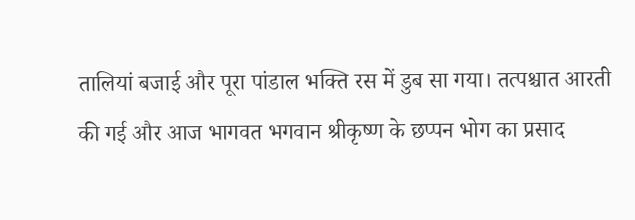तालियां बजाई और पूरा पांडाल भक्ति रस में डुब सा गया। तत्पश्चात आरती की गई और आज भागवत भगवान श्रीकृष्ण के छप्पन भोग का प्रसाद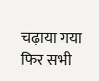चढ़ाया गया फिर सभी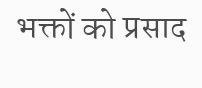भक्तों को प्रसाद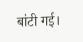बांटी गई।